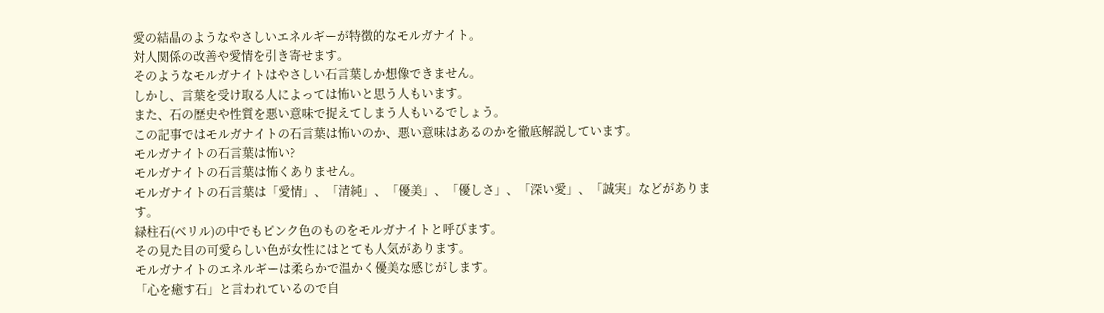愛の結晶のようなやさしいエネルギーが特徴的なモルガナイト。
対人関係の改善や愛情を引き寄せます。
そのようなモルガナイトはやさしい石言葉しか想像できません。
しかし、言葉を受け取る人によっては怖いと思う人もいます。
また、石の歴史や性質を悪い意味で捉えてしまう人もいるでしょう。
この記事ではモルガナイトの石言葉は怖いのか、悪い意味はあるのかを徹底解説しています。
モルガナイトの石言葉は怖い?
モルガナイトの石言葉は怖くありません。
モルガナイトの石言葉は「愛情」、「清純」、「優美」、「優しさ」、「深い愛」、「誠実」などがあります。
緑柱石(ベリル)の中でもピンク色のものをモルガナイトと呼びます。
その見た目の可愛らしい色が女性にはとても人気があります。
モルガナイトのエネルギーは柔らかで温かく優美な感じがします。
「心を癒す石」と言われているので自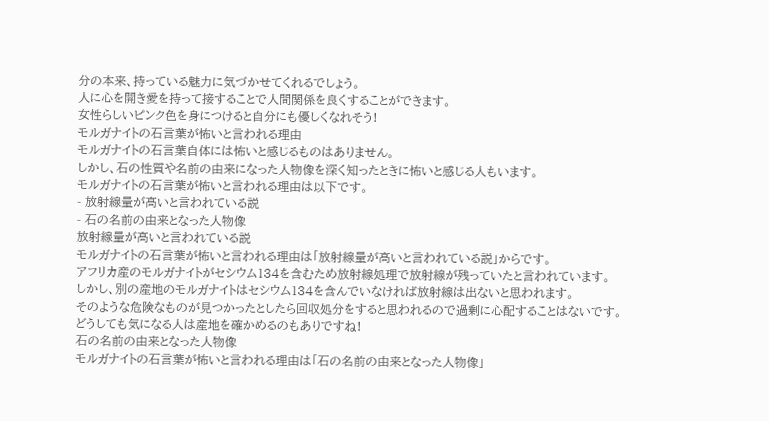分の本来、持っている魅力に気づかせてくれるでしょう。
人に心を開き愛を持って接することで人間関係を良くすることができます。
女性らしいピンク色を身につけると自分にも優しくなれそう!
モルガナイトの石言葉が怖いと言われる理由
モルガナイトの石言葉自体には怖いと感じるものはありません。
しかし、石の性質や名前の由来になった人物像を深く知ったときに怖いと感じる人もいます。
モルガナイトの石言葉が怖いと言われる理由は以下です。
- 放射線量が高いと言われている説
- 石の名前の由来となった人物像
放射線量が高いと言われている説
モルガナイトの石言葉が怖いと言われる理由は「放射線量が高いと言われている説」からです。
アフリカ産のモルガナイトがセシウム134を含むため放射線処理で放射線が残っていたと言われています。
しかし、別の産地のモルガナイトはセシウム134を含んでいなければ放射線は出ないと思われます。
そのような危険なものが見つかったとしたら回収処分をすると思われるので過剰に心配することはないです。
どうしても気になる人は産地を確かめるのもありですね!
石の名前の由来となった人物像
モルガナイトの石言葉が怖いと言われる理由は「石の名前の由来となった人物像」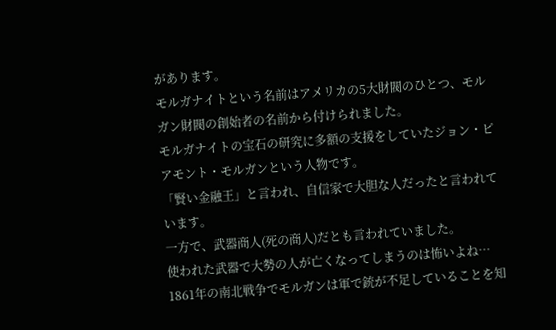があります。
モルガナイトという名前はアメリカの5大財閥のひとつ、モルガン財閥の創始者の名前から付けられました。
モルガナイトの宝石の研究に多額の支援をしていたジョン・ピアモント・モルガンという人物です。
「賢い金融王」と言われ、自信家で大胆な人だったと言われています。
一方で、武器商人(死の商人)だとも言われていました。
使われた武器で大勢の人が亡くなってしまうのは怖いよね…
1861年の南北戦争でモルガンは軍で銃が不足していることを知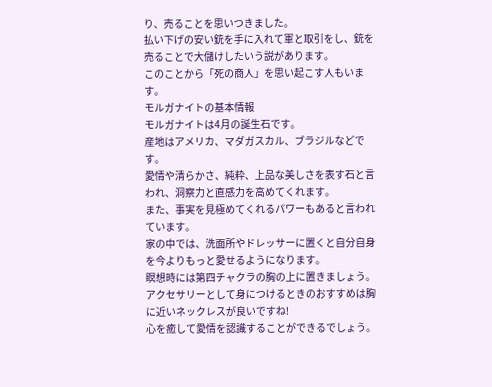り、売ることを思いつきました。
払い下げの安い銃を手に入れて軍と取引をし、銃を売ることで大儲けしたいう説があります。
このことから「死の商人」を思い起こす人もいます。
モルガナイトの基本情報
モルガナイトは4月の誕生石です。
産地はアメリカ、マダガスカル、ブラジルなどです。
愛情や清らかさ、純粋、上品な美しさを表す石と言われ、洞察力と直感力を高めてくれます。
また、事実を見極めてくれるパワーもあると言われています。
家の中では、洗面所やドレッサーに置くと自分自身を今よりもっと愛せるようになります。
瞑想時には第四チャクラの胸の上に置きましょう。
アクセサリーとして身につけるときのおすすめは胸に近いネックレスが良いですね!
心を癒して愛情を認識することができるでしょう。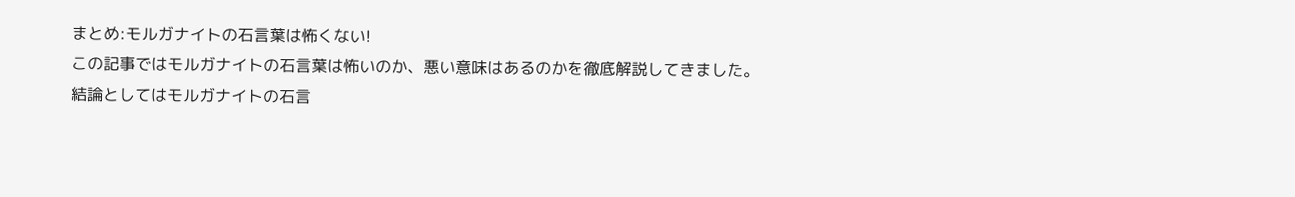まとめ:モルガナイトの石言葉は怖くない!
この記事ではモルガナイトの石言葉は怖いのか、悪い意味はあるのかを徹底解説してきました。
結論としてはモルガナイトの石言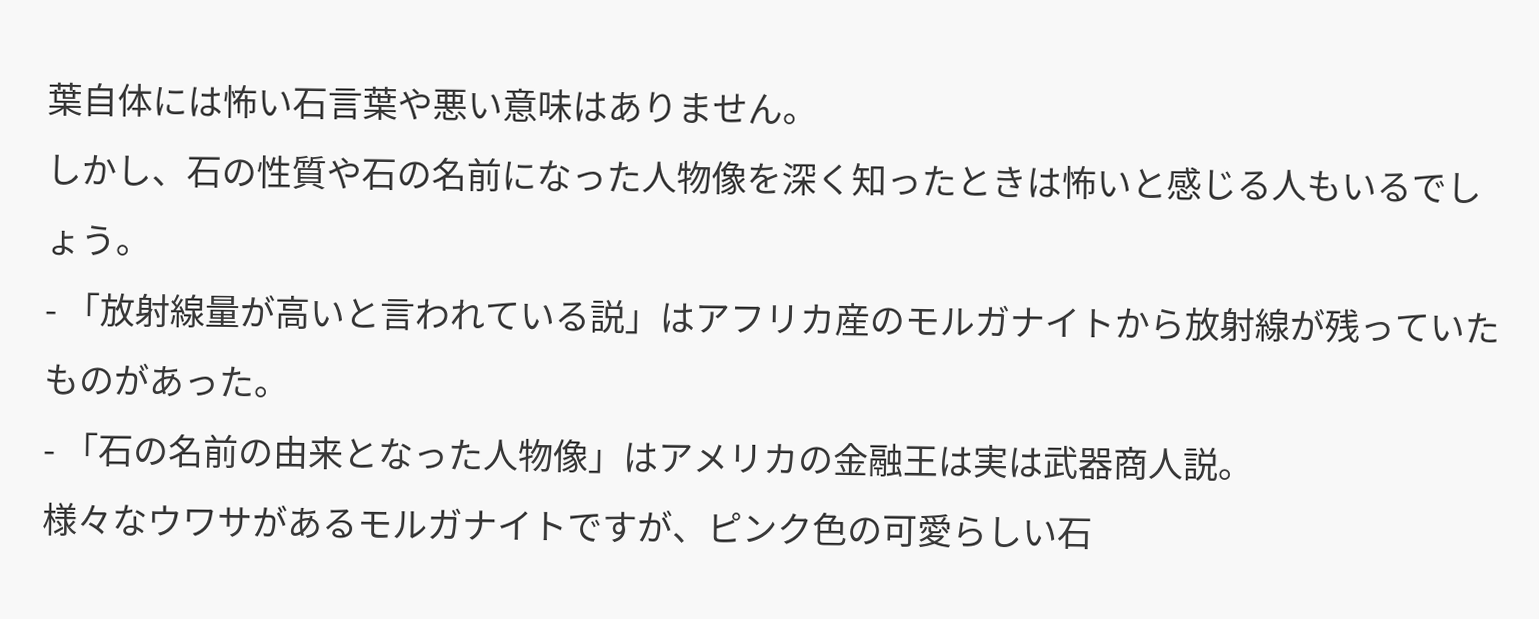葉自体には怖い石言葉や悪い意味はありません。
しかし、石の性質や石の名前になった人物像を深く知ったときは怖いと感じる人もいるでしょう。
- 「放射線量が高いと言われている説」はアフリカ産のモルガナイトから放射線が残っていたものがあった。
- 「石の名前の由来となった人物像」はアメリカの金融王は実は武器商人説。
様々なウワサがあるモルガナイトですが、ピンク色の可愛らしい石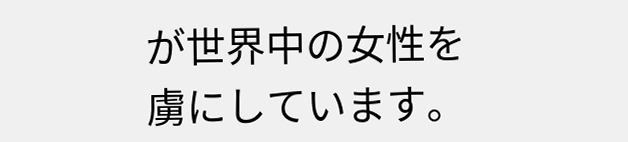が世界中の女性を虜にしています。